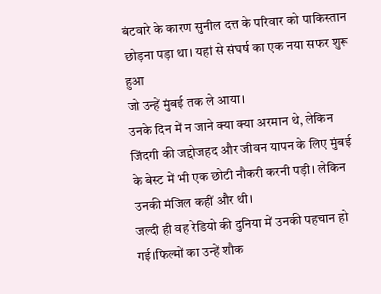बंटवारे के कारण सुनील दत्त के परिवार को पाकिस्तान छोड़ना पड़ा था। यहां से संघर्ष का एक नया सफर शुरू हुआ
जो उन्हें मुंबई तक ले आया।
उनके दिन में न जाने क्या क्या अरमान थे, लेकिन जिंदगी की जद्दोजहद और जीवन यापन के लिए मुंबई के बेस्ट में भी एक छोटी नौकरी करनी पड़ी। लेकिन उनकी मंजिल कहीं और थी।
जल्दी ही वह रेडियो की दुनिया में उनकी पहचान हो गई।फिल्मों का उन्हें शौक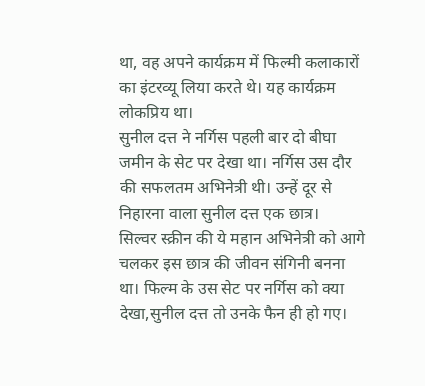था, वह अपने कार्यक्रम में फिल्मी कलाकारों का इंटरव्यू लिया करते थे। यह कार्यक्रम लोकप्रिय था।
सुनील दत्त ने नर्गिस पहली बार दो बीघा जमीन के सेट पर देखा था। नर्गिस उस दौर की सफलतम अभिनेत्री थी। उन्हें दूर से निहारना वाला सुनील दत्त एक छात्र।
सिल्वर स्क्रीन की ये महान अभिनेत्री को आगे चलकर इस छात्र की जीवन संगिनी बनना था। फिल्म के उस सेट पर नर्गिस को क्या देखा,सुनील दत्त तो उनके फैन ही हो गए।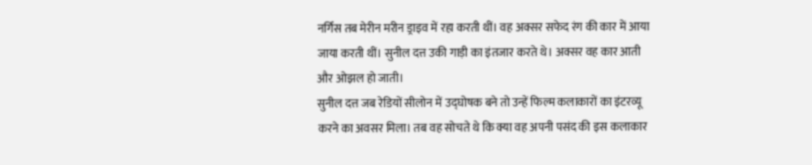नर्गिस तब मेरीन मरीन ड्राइव में रहा करती थीं। वह अक्सर सफेद रंग की कार में आया जाया करती थीं। सुनील दत्त उकी गाड़ी का इंतजार करते थे। अक्सर वह कार आती और ओझल हो जाती।
सुनील दत्त जब रेडियों सीलोन में उद्घोषक बने तो उन्हें फिल्म कलाकारों का इंटरव्यू करने का अवसर मिला। तब वह सोचते थे कि क्या वह अपनी पसंद की इस कलाकार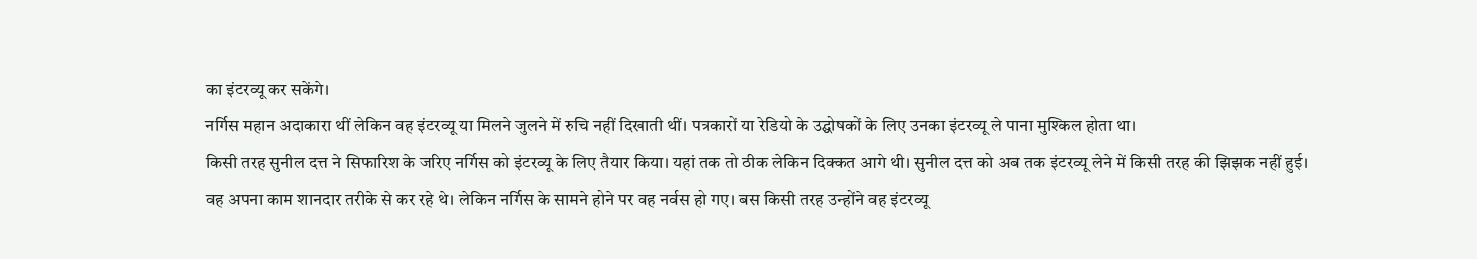का इंटरव्यू कर सकेंगे।
नर्गिस महान अदाकारा थीं लेकिन वह इंटरव्यू या मिलने जुलने में रुचि नहीं दिखाती थीं। पत्रकारों या रेडियो के उद्घोषकों के लिए उनका इंटरव्यू ले पाना मुश्किल होता था।
किसी तरह सुनील दत्त ने सिफारिश के जरिए नर्गिस को इंटरव्यू के लिए तैयार किया। यहां तक तो ठीक लेकिन दिक्कत आगे थी। सुनील दत्त को अब तक इंटरव्यू लेने में किसी तरह की झिझक नहीं हुई।
वह अपना काम शानदार तरीके से कर रहे थे। लेकिन नर्गिस के सामने होने पर वह नर्वस हो गए। बस किसी तरह उन्होंने वह इंटरव्यू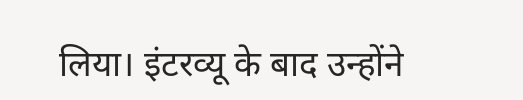लिया। इंटरव्यू के बाद उन्होंने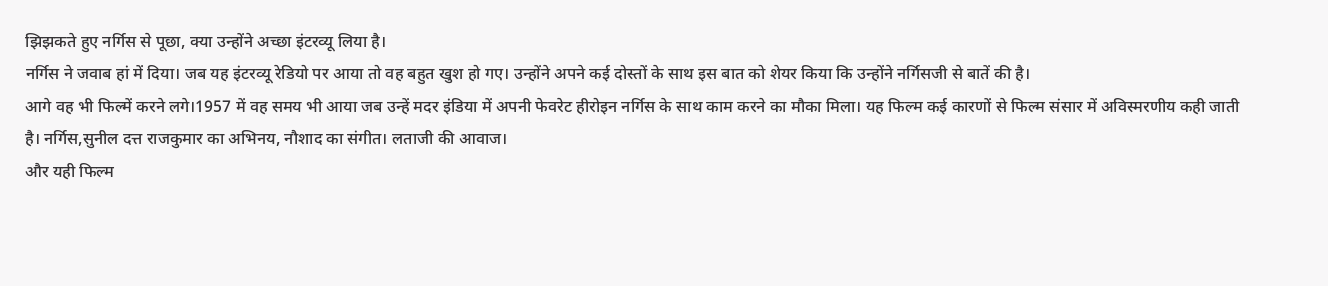झिझकते हुए नर्गिस से पूछा, क्या उन्होंने अच्छा इंटरव्यू लिया है।
नर्गिस ने जवाब हां में दिया। जब यह इंटरव्यू रेडियो पर आया तो वह बहुत खुश हो गए। उन्होंने अपने कई दोस्तों के साथ इस बात को शेयर किया कि उन्होंने नर्गिसजी से बातें की है।
आगे वह भी फिल्में करने लगे।1957 में वह समय भी आया जब उन्हें मदर इंडिया में अपनी फेवरेट हीरोइन नर्गिस के साथ काम करने का मौका मिला। यह फिल्म कई कारणों से फिल्म संसार में अविस्मरणीय कही जाती है। नर्गिस,सुनील दत्त राजकुमार का अभिनय, नौशाद का संगीत। लताजी की आवाज।
और यही फिल्म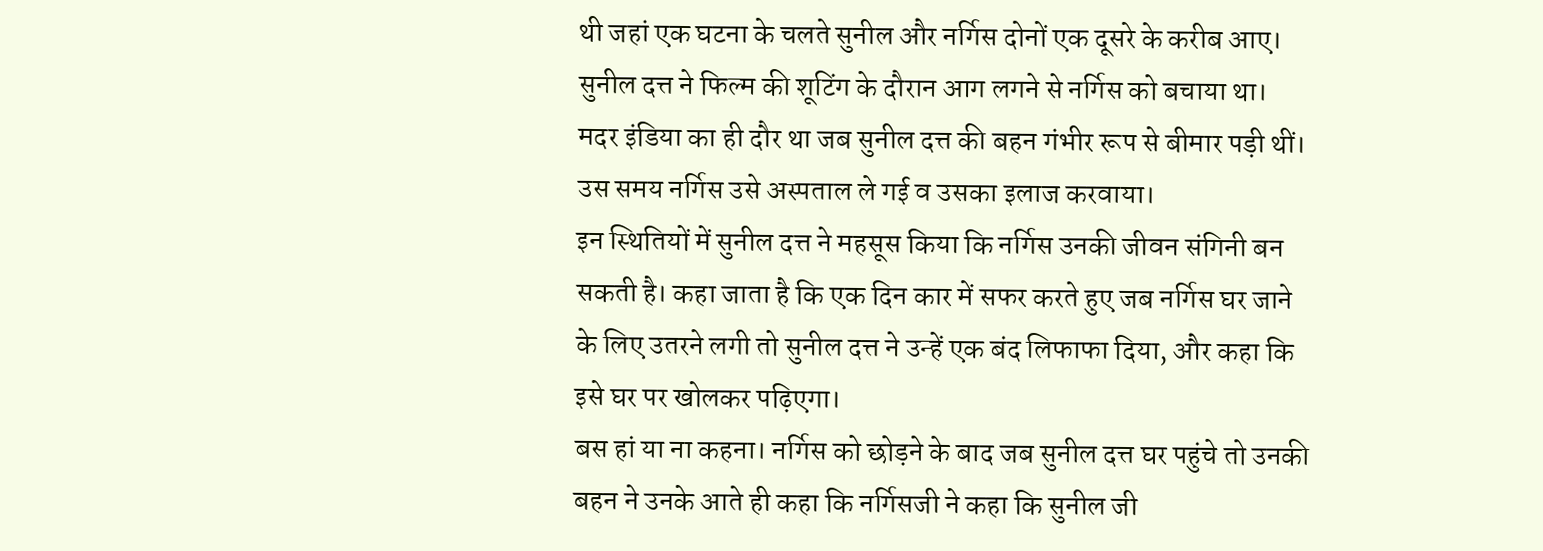थी जहां एक घटना के चलते सुनील और नर्गिस दोनों एक दूसरे के करीब आए। सुनील दत्त ने फिल्म की शूटिंग के दौरान आग लगने से नर्गिस को बचाया था।
मदर इंडिया का ही दौर था जब सुनील दत्त की बहन गंभीर रूप से बीमार पड़ी थीं। उस समय नर्गिस उसे अस्पताल ले गई व उसका इलाज करवाया।
इन स्थितियों में सुनील दत्त ने महसूस किया कि नर्गिस उनकी जीवन संगिनी बन सकती है। कहा जाता है कि एक दिन कार में सफर करते हुए जब नर्गिस घर जाने के लिए उतरने लगी तो सुनील दत्त ने उन्हें एक बंद लिफाफा दिया, और कहा कि इसे घर पर खोलकर पढ़िएगा।
बस हां या ना कहना। नर्गिस को छोड़ने के बाद जब सुनील दत्त घर पहुंचे तो उनकी बहन ने उनके आते ही कहा कि नर्गिसजी ने कहा कि सुनील जी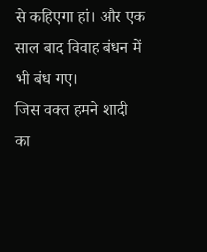से कहिएगा हां। और एक साल बाद विवाह बंधन में भी बंध गए।
जिस वक्त हमने शादी का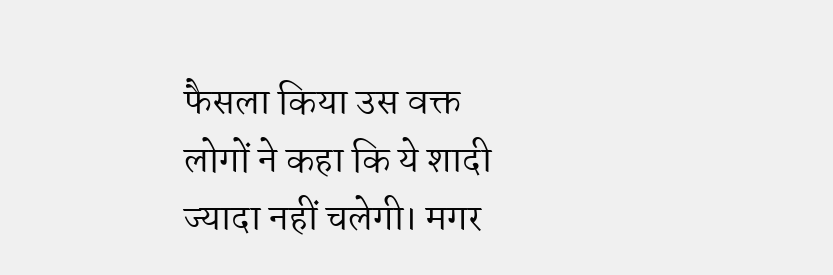फैसला किया उस वक्त लोगों ने कहा कि ये शादी ज्यादा नहीं चलेगी। मगर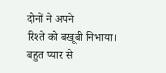दोनों ने अपने
रिश्ते को बखूबी निभाया। बहुत प्यार से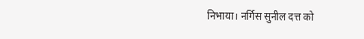निभाया। नर्गिस सुनील दत्त को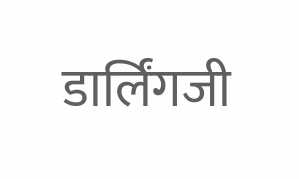डार्लिंगजी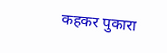कहकर पुकारा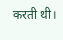करती थी।